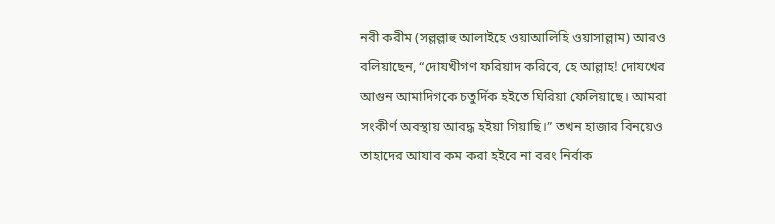নবী করীম (সল্লল্লাহু আলাইহে ওয়াআলিহি ওয়াসাল্লাম) আরও বলিয়াছেন, “দোযখীগণ ফরিয়াদ করিবে, হে আল্লাহ! দোযখের আগুন আমাদিগকে চতুর্দিক হইতে ঘিরিয়া ফেলিয়াছে। আমরা সংকীর্ণ অবস্থায় আবদ্ধ হইয়া গিয়াছি।” তখন হাজার বিনয়েও তাহাদের আযাব কম করা হইবে না বরং নির্বাক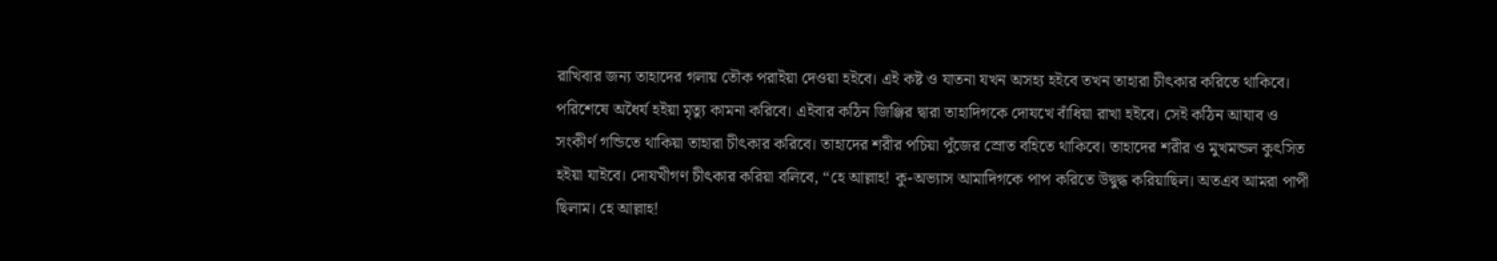রাখিবার জন্য তাহাদের গলায় তৌক পরাইয়া দেওয়া হইবে। এই কষ্ট ও যাতনা যখন অসহ্য হইবে তখন তাহারা চীৎকার করিতে থাকিবে। পরিশেষে অধৈর্য হইয়া মৃত্যু কামনা করিবে। এইবার কঠিন জিঞ্জির দ্বারা তাহাদিগকে দোযখে বাঁধিয়া রাখা হইবে। সেই কঠিন আযাব ও সংকীর্ণ গন্ডিতে থাকিয়া তাহারা চীৎকার করিবে। তাহাদের শরীর পচিয়া পুঁজের স্রোত বহিতে থাকিবে। তাহাদের শরীর ও মুখমন্ডল কুৎসিত হইয়া যাইবে। দোযখীগণ চীৎকার করিয়া বলিবে, “হে আল্লাহ! কু-অভ্যাস আমাদিগকে পাপ করিতে উদ্বুদ্ধ করিয়াছিল। অতএব আমরা পাপী ছিলাম। হে আল্লাহ!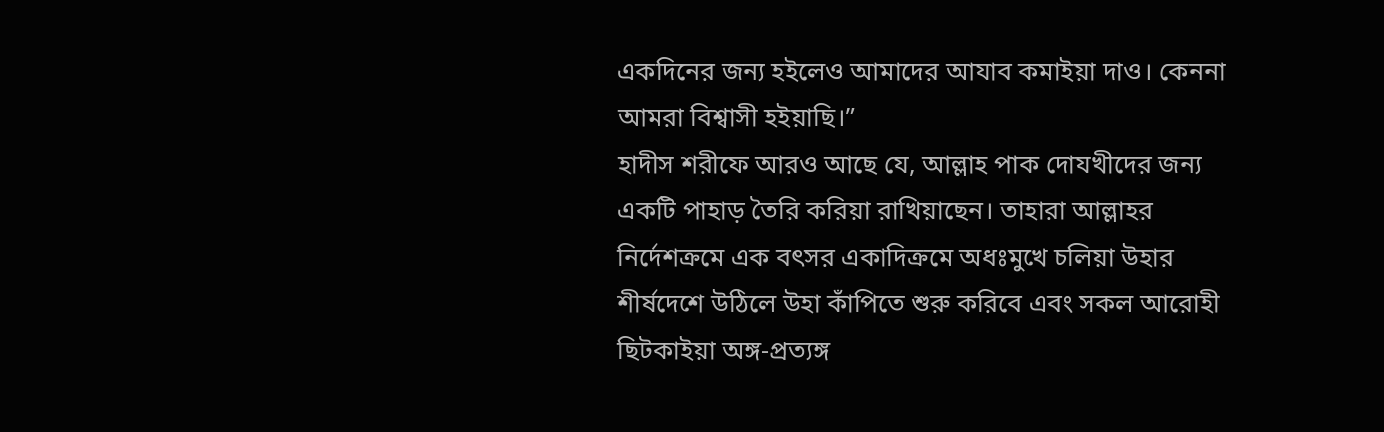একদিনের জন্য হইলেও আমাদের আযাব কমাইয়া দাও। কেননা আমরা বিশ্বাসী হইয়াছি।”
হাদীস শরীফে আরও আছে যে, আল্লাহ পাক দোযখীদের জন্য একটি পাহাড় তৈরি করিয়া রাখিয়াছেন। তাহারা আল্লাহর নির্দেশক্রমে এক বৎসর একাদিক্রমে অধঃমুখে চলিয়া উহার শীর্ষদেশে উঠিলে উহা কাঁপিতে শুরু করিবে এবং সকল আরোহী ছিটকাইয়া অঙ্গ-প্রত্যঙ্গ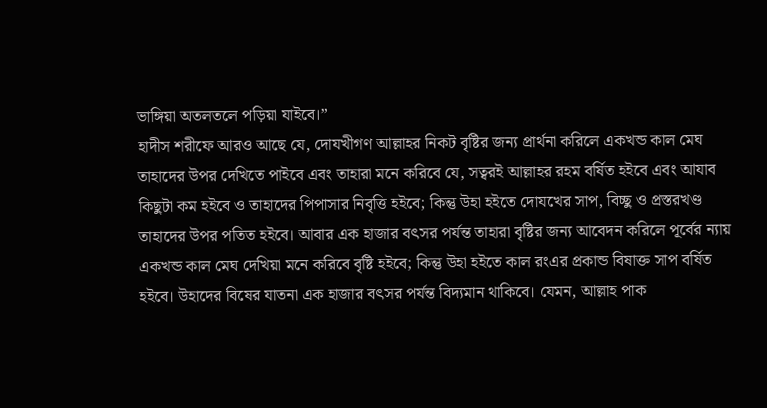ভাঙ্গিয়া অতলতলে পড়িয়া যাইবে।”
হাদীস শরীফে আরও আছে যে, দোযখীগণ আল্লাহর নিকট বৃষ্টির জন্য প্রার্থনা করিলে একখন্ড কাল মেঘ তাহাদের উপর দেখিতে পাইবে এবং তাহারা মনে করিবে যে, সত্বরই আল্লাহর রহম বর্ষিত হইবে এবং আযাব কিছুটা কম হইবে ও তাহাদের পিপাসার নিবৃত্তি হইবে; কিন্তু উহা হইতে দোযখের সাপ, বিচ্ছু ও প্রস্তরখণ্ড তাহাদের উপর পতিত হইবে। আবার এক হাজার বৎসর পর্যন্ত তাহারা বৃষ্টির জন্য আবেদন করিলে পূর্বের ন্যায় একখন্ড কাল মেঘ দেখিয়া মনে করিবে বৃষ্টি হইবে; কিন্তু উহা হইতে কাল রংএর প্রকান্ড বিষাক্ত সাপ বর্ষিত হইবে। উহাদের বিষের যাতনা এক হাজার বৎসর পর্যন্ত বিদ্যমান থাকিবে। যেমন, আল্লাহ পাক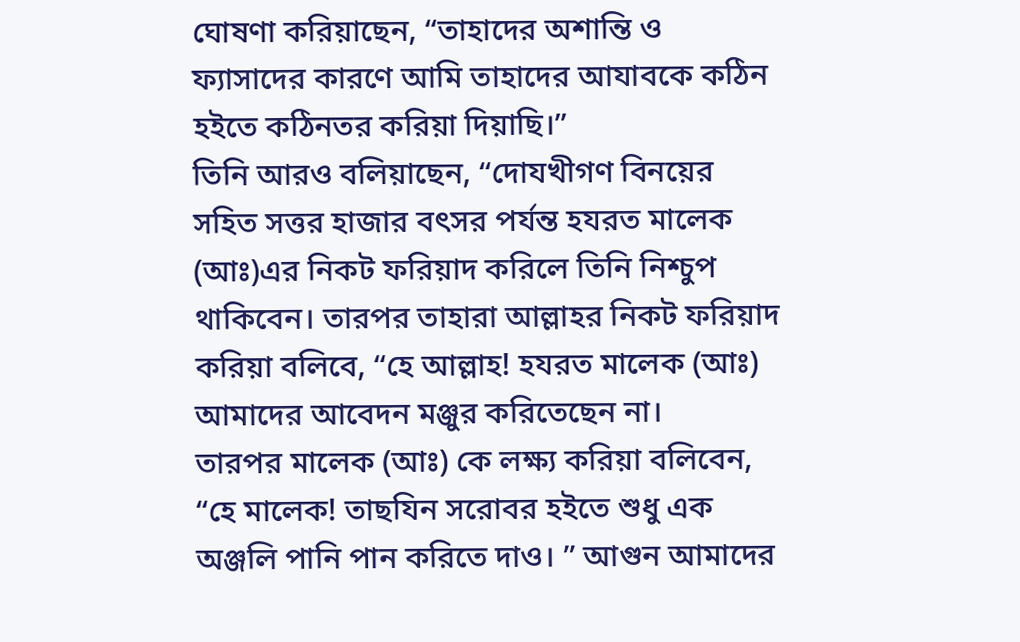ঘোষণা করিয়াছেন, “তাহাদের অশান্তি ও ফ্যাসাদের কারণে আমি তাহাদের আযাবকে কঠিন হইতে কঠিনতর করিয়া দিয়াছি।”
তিনি আরও বলিয়াছেন, “দোযখীগণ বিনয়ের সহিত সত্তর হাজার বৎসর পর্যন্ত হযরত মালেক (আঃ)এর নিকট ফরিয়াদ করিলে তিনি নিশ্চুপ থাকিবেন। তারপর তাহারা আল্লাহর নিকট ফরিয়াদ করিয়া বলিবে, “হে আল্লাহ! হযরত মালেক (আঃ) আমাদের আবেদন মঞ্জুর করিতেছেন না।
তারপর মালেক (আঃ) কে লক্ষ্য করিয়া বলিবেন, “হে মালেক! তাছযিন সরোবর হইতে শুধু এক অঞ্জলি পানি পান করিতে দাও। ” আগুন আমাদের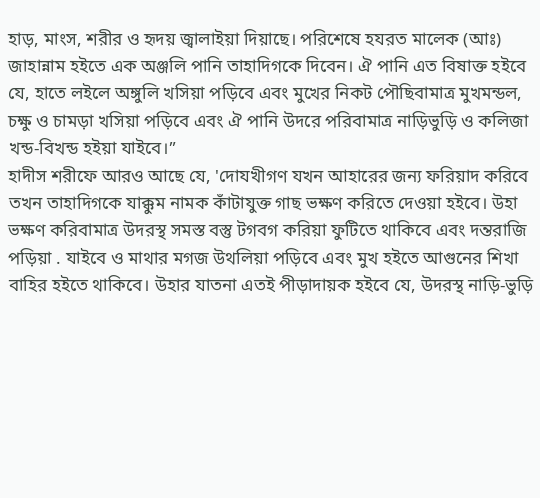হাড়, মাংস, শরীর ও হৃদয় জ্বালাইয়া দিয়াছে। পরিশেষে হযরত মালেক (আঃ) জাহান্নাম হইতে এক অঞ্জলি পানি তাহাদিগকে দিবেন। ঐ পানি এত বিষাক্ত হইবে যে, হাতে লইলে অঙ্গুলি খসিয়া পড়িবে এবং মুখের নিকট পৌছিবামাত্র মুখমন্ডল, চক্ষু ও চামড়া খসিয়া পড়িবে এবং ঐ পানি উদরে পরিবামাত্র নাড়িভুড়ি ও কলিজা খন্ড-বিখন্ড হইয়া যাইবে।”
হাদীস শরীফে আরও আছে যে, 'দোযখীগণ যখন আহারের জন্য ফরিয়াদ করিবে তখন তাহাদিগকে যাক্কুম নামক কাঁটাযুক্ত গাছ ভক্ষণ করিতে দেওয়া হইবে। উহা ভক্ষণ করিবামাত্র উদরস্থ সমস্ত বস্তু টগবগ করিয়া ফুটিতে থাকিবে এবং দন্তরাজি পড়িয়া . যাইবে ও মাথার মগজ উথলিয়া পড়িবে এবং মুখ হইতে আগুনের শিখা বাহির হইতে থাকিবে। উহার যাতনা এতই পীড়াদায়ক হইবে যে, উদরস্থ নাড়ি-ভুড়ি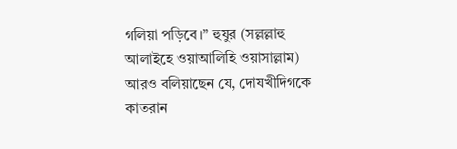গলিয়া পড়িবে।” হুযুর (সল্লল্লাহু আলাইহে ওয়াআলিহি ওয়াসাল্লাম) আরও বলিয়াছেন যে, দোযখীদিগকে কাতরান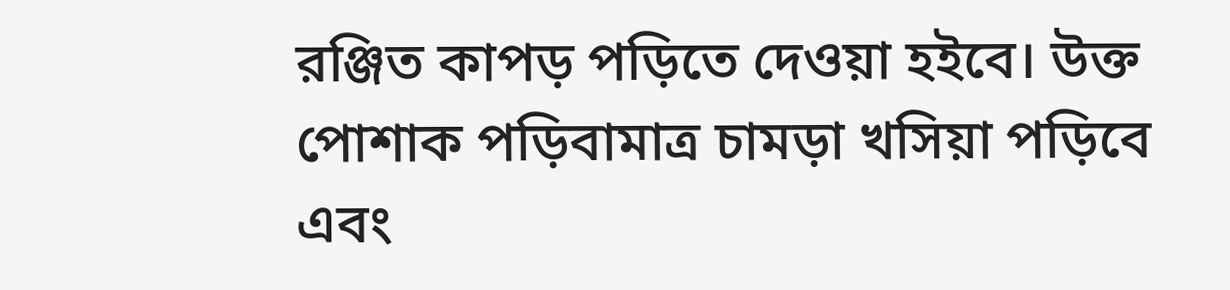রঞ্জিত কাপড় পড়িতে দেওয়া হইবে। উক্ত পোশাক পড়িবামাত্র চামড়া খসিয়া পড়িবে এবং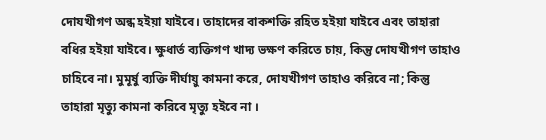দোযখীগণ অন্ধ হইয়া যাইবে। তাহাদের বাকশক্তি রহিত হইয়া যাইবে এবং তাহারা বধির হইয়া যাইবে। ক্ষুধার্ত ব্যক্তিগণ খাদ্য ভক্ষণ করিতে চায়, কিন্তু দোযখীগণ তাহাও চাহিবে না। মুমূর্ষু ব্যক্তি দীর্ঘায়ু কামনা করে, দোযখীগণ তাহাও করিবে না; কিন্তু তাহারা মৃত্যু কামনা করিবে মৃত্যু হইবে না ।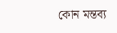কোন মন্তব্য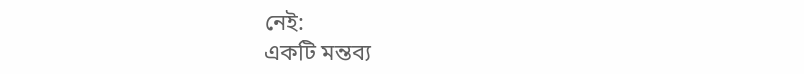নেই:
একটি মন্তব্য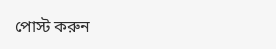পোস্ট করুন